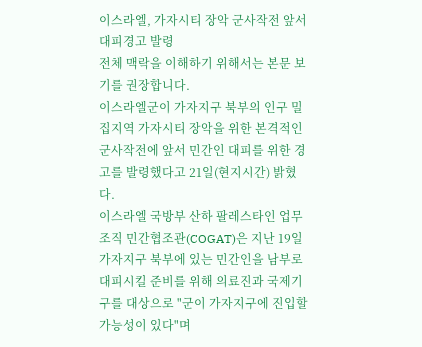이스라엘, 가자시티 장악 군사작전 앞서 대피경고 발령
전체 맥락을 이해하기 위해서는 본문 보기를 권장합니다.
이스라엘군이 가자지구 북부의 인구 밀집지역 가자시티 장악을 위한 본격적인 군사작전에 앞서 민간인 대피를 위한 경고를 발령했다고 21일(현지시간) 밝혔다.
이스라엘 국방부 산하 팔레스타인 업무조직 민간협조관(COGAT)은 지난 19일 가자지구 북부에 있는 민간인을 남부로 대피시킬 준비를 위해 의료진과 국제기구를 대상으로 "군이 가자지구에 진입할 가능성이 있다"며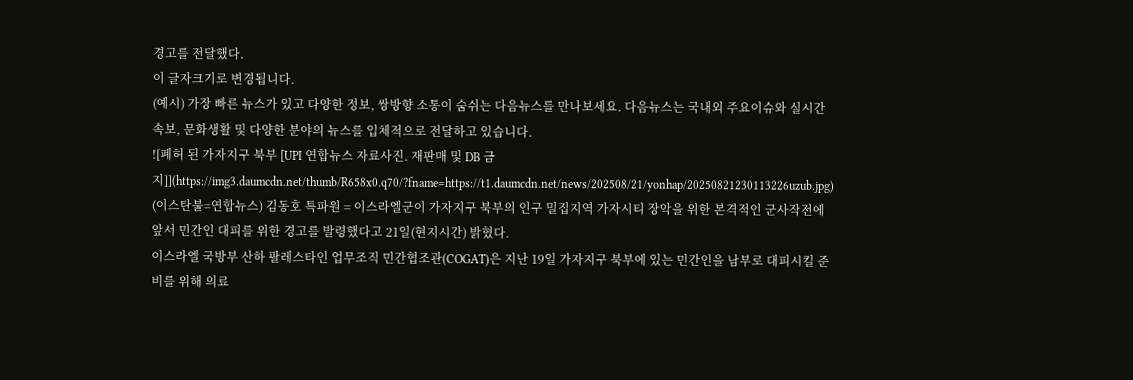경고를 전달했다.
이 글자크기로 변경됩니다.
(예시) 가장 빠른 뉴스가 있고 다양한 정보, 쌍방향 소통이 숨쉬는 다음뉴스를 만나보세요. 다음뉴스는 국내외 주요이슈와 실시간 속보, 문화생활 및 다양한 분야의 뉴스를 입체적으로 전달하고 있습니다.
![폐허 된 가자지구 북부 [UPI 연합뉴스 자료사진. 재판매 및 DB 금지]](https://img3.daumcdn.net/thumb/R658x0.q70/?fname=https://t1.daumcdn.net/news/202508/21/yonhap/20250821230113226uzub.jpg)
(이스탄불=연합뉴스) 김동호 특파원 = 이스라엘군이 가자지구 북부의 인구 밀집지역 가자시티 장악을 위한 본격적인 군사작전에 앞서 민간인 대피를 위한 경고를 발령했다고 21일(현지시간) 밝혔다.
이스라엘 국방부 산하 팔레스타인 업무조직 민간협조관(COGAT)은 지난 19일 가자지구 북부에 있는 민간인을 남부로 대피시킬 준비를 위해 의료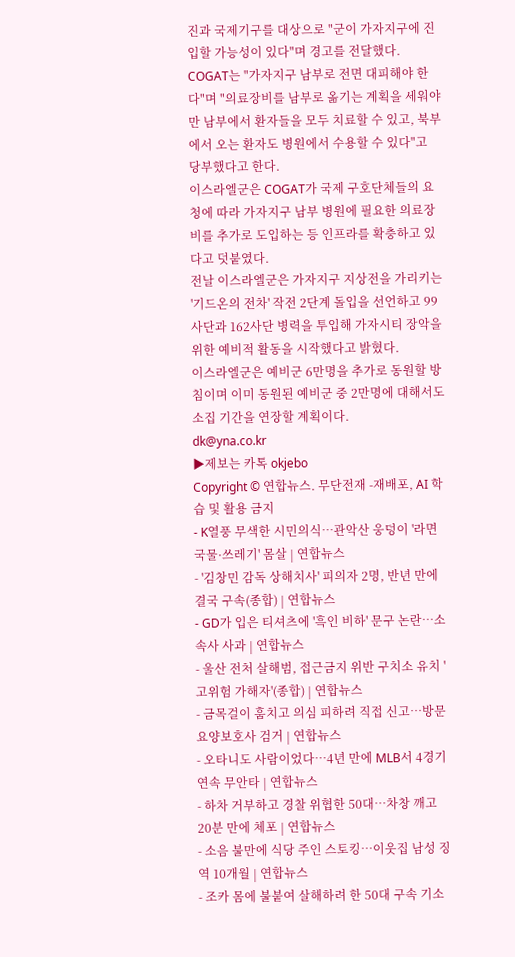진과 국제기구를 대상으로 "군이 가자지구에 진입할 가능성이 있다"며 경고를 전달했다.
COGAT는 "가자지구 남부로 전면 대피해야 한다"며 "의료장비를 남부로 옮기는 계획을 세워야만 남부에서 환자들을 모두 치료할 수 있고, 북부에서 오는 환자도 병원에서 수용할 수 있다"고 당부했다고 한다.
이스라엘군은 COGAT가 국제 구호단체들의 요청에 따라 가자지구 남부 병원에 필요한 의료장비를 추가로 도입하는 등 인프라를 확충하고 있다고 덧붙였다.
전날 이스라엘군은 가자지구 지상전을 가리키는 '기드온의 전차' 작전 2단계 돌입을 선언하고 99사단과 162사단 병력을 투입해 가자시티 장악을 위한 예비적 활동을 시작했다고 밝혔다.
이스라엘군은 예비군 6만명을 추가로 동원할 방침이며 이미 동원된 예비군 중 2만명에 대해서도 소집 기간을 연장할 계획이다.
dk@yna.co.kr
▶제보는 카톡 okjebo
Copyright © 연합뉴스. 무단전재 -재배포, AI 학습 및 활용 금지
- K열풍 무색한 시민의식…관악산 웅덩이 '라면국물·쓰레기' 몸살 | 연합뉴스
- '김창민 감독 상해치사' 피의자 2명, 반년 만에 결국 구속(종합) | 연합뉴스
- GD가 입은 티셔츠에 '흑인 비하' 문구 논란…소속사 사과 | 연합뉴스
- 울산 전처 살해범, 접근금지 위반 구치소 유치 '고위험 가해자'(종합) | 연합뉴스
- 금목걸이 훔치고 의심 피하려 직접 신고…방문요양보호사 검거 | 연합뉴스
- 오타니도 사람이었다…4년 만에 MLB서 4경기 연속 무안타 | 연합뉴스
- 하차 거부하고 경찰 위협한 50대…차창 깨고 20분 만에 체포 | 연합뉴스
- 소음 불만에 식당 주인 스토킹…이웃집 남성 징역 10개월 | 연합뉴스
- 조카 몸에 불붙여 살해하려 한 50대 구속 기소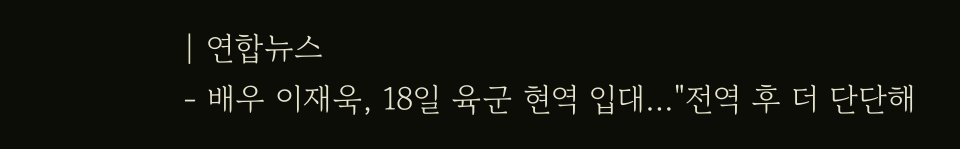| 연합뉴스
- 배우 이재욱, 18일 육군 현역 입대…"전역 후 더 단단해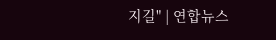지길" | 연합뉴스